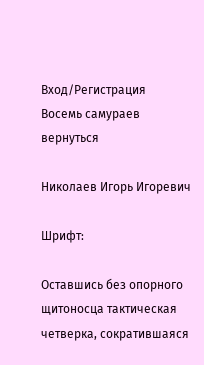Вход/Регистрация
Восемь самураев
вернуться

Николаев Игорь Игоревич

Шрифт:

Оставшись без опорного щитоносца тактическая четверка, сократившаяся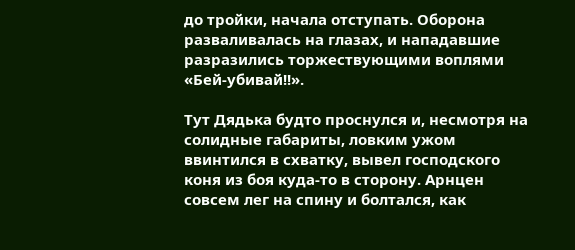до тройки, начала отступать. Оборона разваливалась на глазах, и нападавшие разразились торжествующими воплями «Бей-убивай!!».

Тут Дядька будто проснулся и, несмотря на солидные габариты, ловким ужом ввинтился в схватку, вывел господского коня из боя куда-то в сторону. Арнцен совсем лег на спину и болтался, как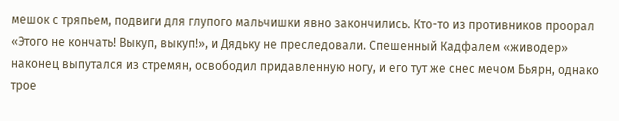мешок с тряпьем, подвиги для глупого мальчишки явно закончились. Кто-то из противников проорал «Этого не кончать! Выкуп, выкуп!», и Дядьку не преследовали. Спешенный Кадфалем «живодер» наконец выпутался из стремян, освободил придавленную ногу, и его тут же снес мечом Бьярн, однако трое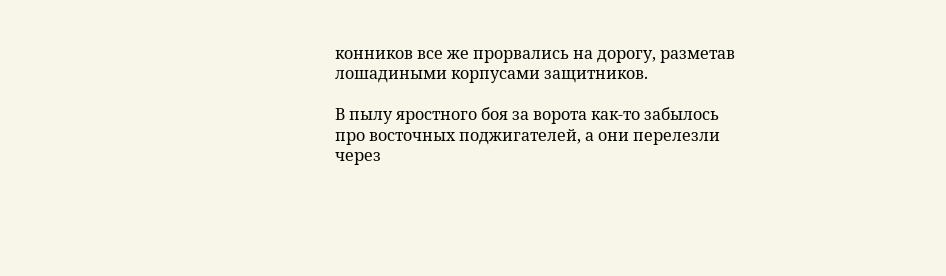конников все же прорвались на дорогу, разметав лошадиными корпусами защитников.

В пылу яростного боя за ворота как-то забылось про восточных поджигателей, а они перелезли через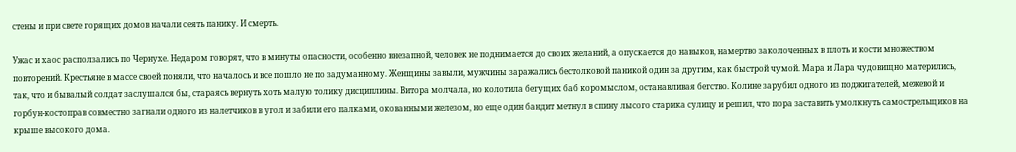стены и при свете горящих домов начали сеять панику. И смерть.

Ужас и хаос расползались по Чернухе. Недаром говорят, что в минуты опасности, особенно внезапной, человек не поднимается до своих желаний, а опускается до навыков, намертво заколоченных в плоть и кости множеством повторений. Крестьяне в массе своей поняли, что началось и все пошло не по задуманному. Женщины завыли, мужчины заражались бестолковой паникой один за другим, как быстрой чумой. Мара и Лара чудовищно матерились, так, что и бывалый солдат заслушался бы, стараясь вернуть хоть малую толику дисциплины. Витора молчала, но колотила бегущих баб коромыслом, останавливая бегство. Колине зарубил одного из поджигателей, межевой и горбун-костоправ совместно загнали одного из налетчиков в угол и забили его палками, окованными железом, но еще один бандит метнул в спину лысого старика сулицу и решил, что пора заставить умолкнуть самострельщиков на крыше высокого дома.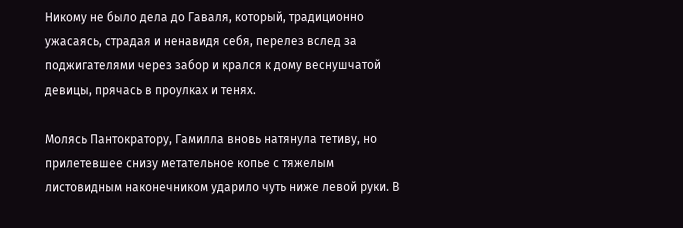Никому не было дела до Гаваля, который, традиционно ужасаясь, страдая и ненавидя себя, перелез вслед за поджигателями через забор и крался к дому веснушчатой девицы, прячась в проулках и тенях.

Молясь Пантократору, Гамилла вновь натянула тетиву, но прилетевшее снизу метательное копье с тяжелым листовидным наконечником ударило чуть ниже левой руки. В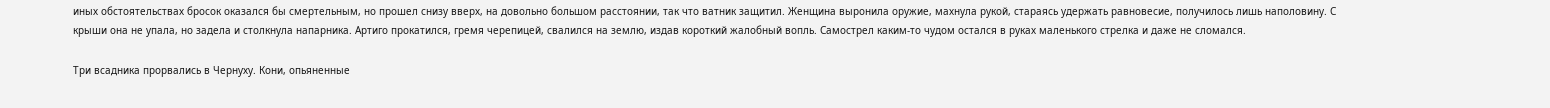иных обстоятельствах бросок оказался бы смертельным, но прошел снизу вверх, на довольно большом расстоянии, так что ватник защитил. Женщина выронила оружие, махнула рукой, стараясь удержать равновесие, получилось лишь наполовину. С крыши она не упала, но задела и столкнула напарника. Артиго прокатился, гремя черепицей, свалился на землю, издав короткий жалобный вопль. Самострел каким-то чудом остался в руках маленького стрелка и даже не сломался.

Три всадника прорвались в Чернуху. Кони, опьяненные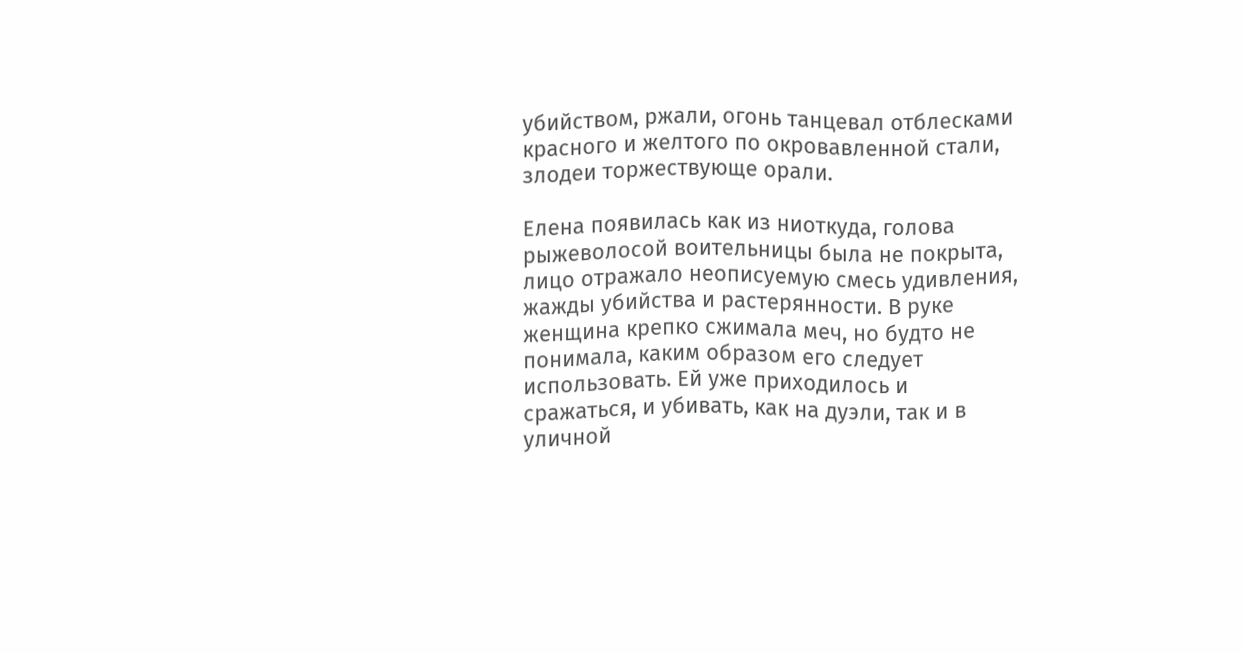убийством, ржали, огонь танцевал отблесками красного и желтого по окровавленной стали, злодеи торжествующе орали.

Елена появилась как из ниоткуда, голова рыжеволосой воительницы была не покрыта, лицо отражало неописуемую смесь удивления, жажды убийства и растерянности. В руке женщина крепко сжимала меч, но будто не понимала, каким образом его следует использовать. Ей уже приходилось и сражаться, и убивать, как на дуэли, так и в уличной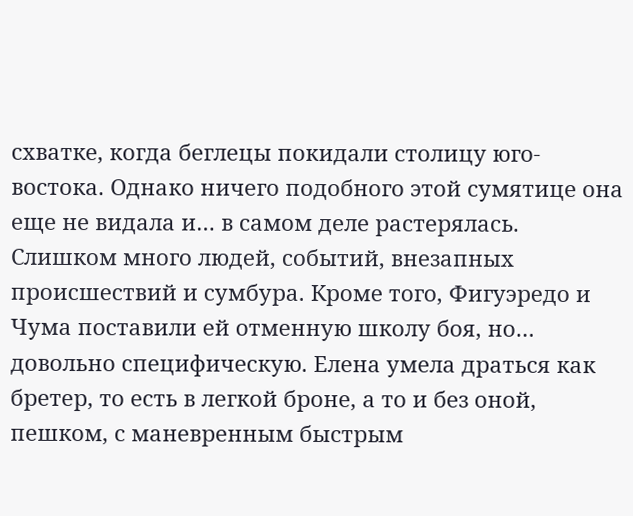схватке, когда беглецы покидали столицу юго-востока. Однако ничего подобного этой сумятице она еще не видала и… в самом деле растерялась. Слишком много людей, событий, внезапных происшествий и сумбура. Кроме того, Фигуэредо и Чума поставили ей отменную школу боя, но… довольно специфическую. Елена умела драться как бретер, то есть в легкой броне, а то и без оной, пешком, с маневренным быстрым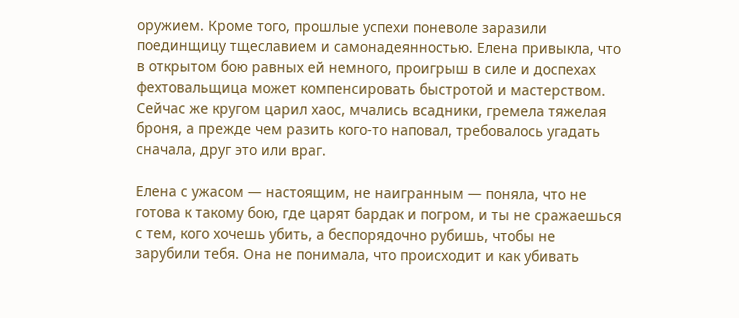оружием. Кроме того, прошлые успехи поневоле заразили поединщицу тщеславием и самонадеянностью. Елена привыкла, что в открытом бою равных ей немного, проигрыш в силе и доспехах фехтовальщица может компенсировать быстротой и мастерством. Сейчас же кругом царил хаос, мчались всадники, гремела тяжелая броня, а прежде чем разить кого-то наповал, требовалось угадать сначала, друг это или враг.

Елена с ужасом — настоящим, не наигранным — поняла, что не готова к такому бою, где царят бардак и погром, и ты не сражаешься с тем, кого хочешь убить, а беспорядочно рубишь, чтобы не зарубили тебя. Она не понимала, что происходит и как убивать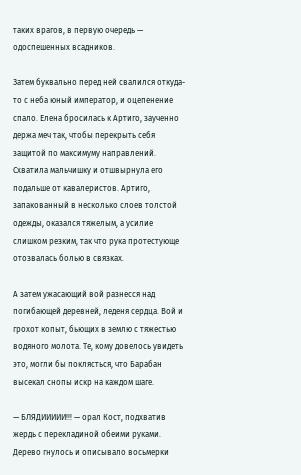таких врагов, в первую очередь — одоспешенных всадников.

Затем буквально перед ней свалился откуда-то с неба юный император, и оцепенение спало. Елена бросилась к Артиго, заученно держа меч так, чтобы перекрыть себя защитой по максимуму направлений. Схватила мальчишку и отшвырнула его подальше от кавалеристов. Артиго, запакованный в несколько слоев толстой одежды, оказался тяжелым, а усилие слишком резким, так что рука протестующе отозвалась болью в связках.

А затем ужасающий вой разнесся над погибающей деревней, леденя сердца. Вой и грохот копыт, бьющих в землю с тяжестью водяного молота. Те, кому довелось увидеть это, могли бы поклясться, что Барабан высекал снопы искр на каждом шаге.

— БЛЯДИИИИИ!!! — орал Кост, подхватив жердь с перекладиной обеими руками. Дерево гнулось и описывало восьмерки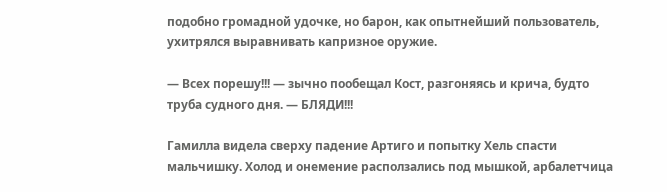подобно громадной удочке, но барон, как опытнейший пользователь, ухитрялся выравнивать капризное оружие.

— Всех порешу!!! — зычно пообещал Кост, разгоняясь и крича, будто труба судного дня. — БЛЯДИ!!!

Гамилла видела сверху падение Артиго и попытку Хель спасти мальчишку. Холод и онемение расползались под мышкой, арбалетчица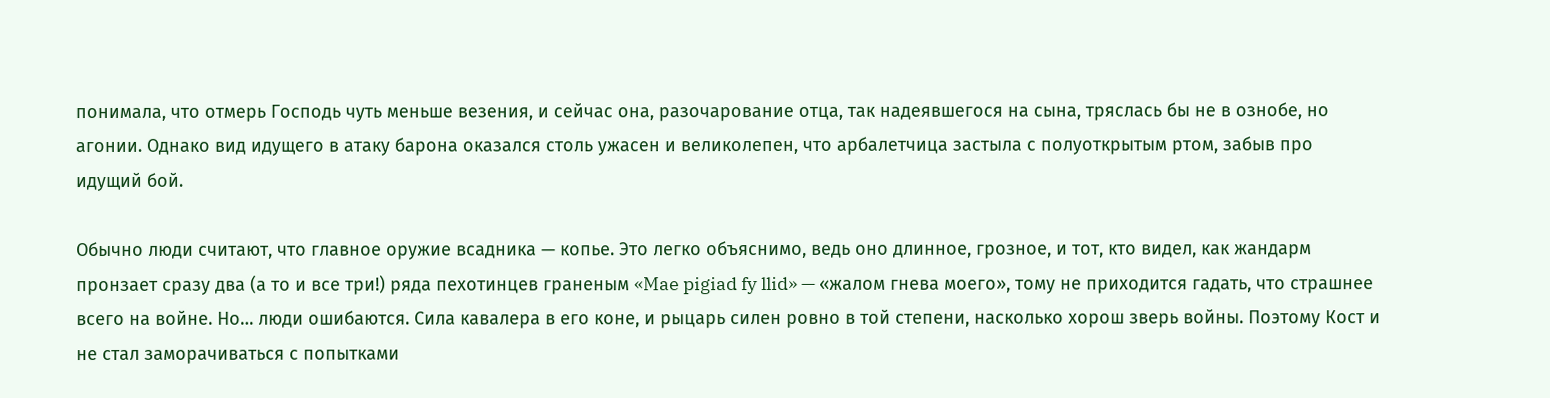понимала, что отмерь Господь чуть меньше везения, и сейчас она, разочарование отца, так надеявшегося на сына, тряслась бы не в ознобе, но агонии. Однако вид идущего в атаку барона оказался столь ужасен и великолепен, что арбалетчица застыла с полуоткрытым ртом, забыв про идущий бой.

Обычно люди считают, что главное оружие всадника — копье. Это легко объяснимо, ведь оно длинное, грозное, и тот, кто видел, как жандарм пронзает сразу два (а то и все три!) ряда пехотинцев граненым «Mae pigiad fy llid» — «жалом гнева моего», тому не приходится гадать, что страшнее всего на войне. Но… люди ошибаются. Сила кавалера в его коне, и рыцарь силен ровно в той степени, насколько хорош зверь войны. Поэтому Кост и не стал заморачиваться с попытками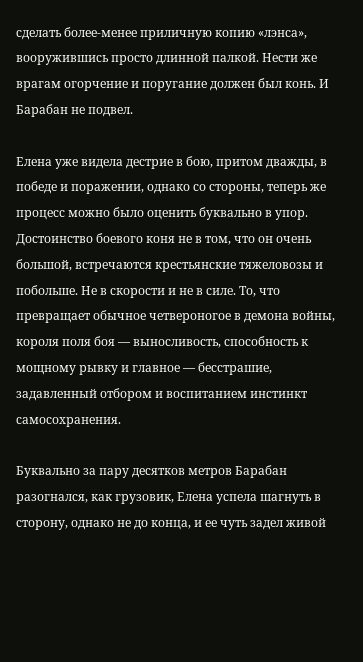сделать более-менее приличную копию «лэнса», вооружившись просто длинной палкой. Нести же врагам огорчение и поругание должен был конь. И Барабан не подвел.

Елена уже видела дестрие в бою, притом дважды, в победе и поражении, однако со стороны, теперь же процесс можно было оценить буквально в упор. Достоинство боевого коня не в том, что он очень большой, встречаются крестьянские тяжеловозы и побольше. Не в скорости и не в силе. То, что превращает обычное четвероногое в демона войны, короля поля боя — выносливость, способность к мощному рывку и главное — бесстрашие, задавленный отбором и воспитанием инстинкт самосохранения.

Буквально за пару десятков метров Барабан разогнался, как грузовик, Елена успела шагнуть в сторону, однако не до конца, и ее чуть задел живой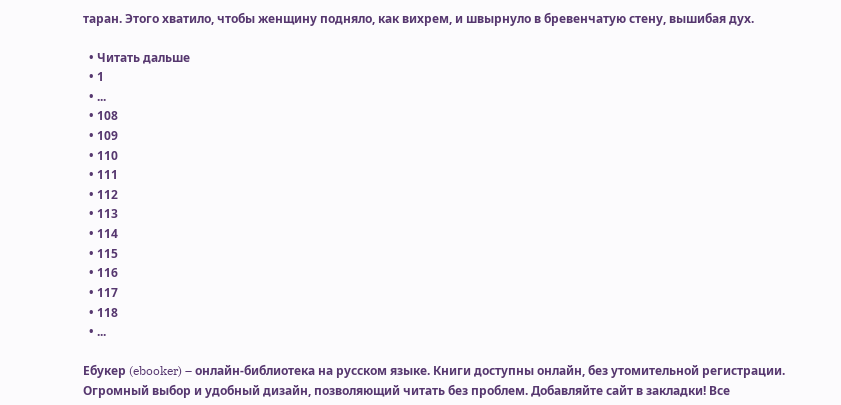таран. Этого хватило, чтобы женщину подняло, как вихрем, и швырнуло в бревенчатую стену, вышибая дух.

  • Читать дальше
  • 1
  • ...
  • 108
  • 109
  • 110
  • 111
  • 112
  • 113
  • 114
  • 115
  • 116
  • 117
  • 118
  • ...

Ебукер (ebooker) – онлайн-библиотека на русском языке. Книги доступны онлайн, без утомительной регистрации. Огромный выбор и удобный дизайн, позволяющий читать без проблем. Добавляйте сайт в закладки! Все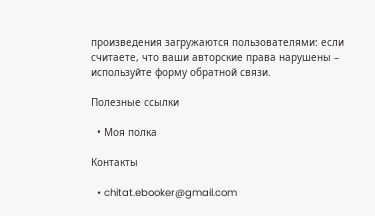произведения загружаются пользователями: если считаете, что ваши авторские права нарушены – используйте форму обратной связи.

Полезные ссылки

  • Моя полка

Контакты

  • chitat.ebooker@gmail.com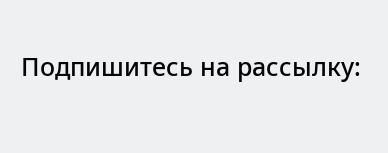Подпишитесь на рассылку: